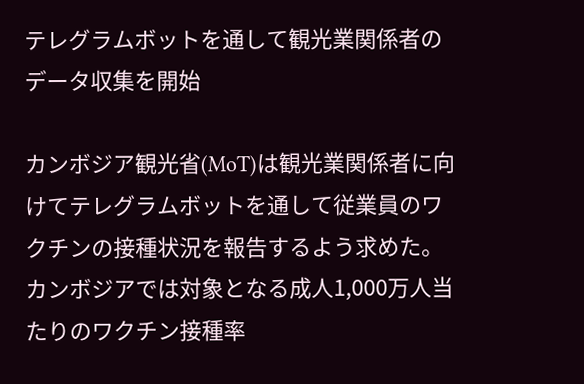テレグラムボットを通して観光業関係者のデータ収集を開始

カンボジア観光省(MoT)は観光業関係者に向けてテレグラムボットを通して従業員のワクチンの接種状況を報告するよう求めた。カンボジアでは対象となる成人1,000万人当たりのワクチン接種率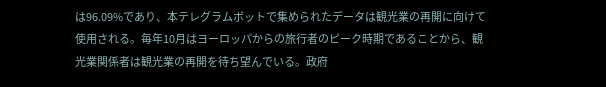は96.09%であり、本テレグラムボットで集められたデータは観光業の再開に向けて使用される。毎年10月はヨーロッパからの旅行者のピーク時期であることから、観光業関係者は観光業の再開を待ち望んでいる。政府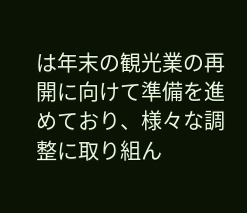は年末の観光業の再開に向けて準備を進めており、様々な調整に取り組ん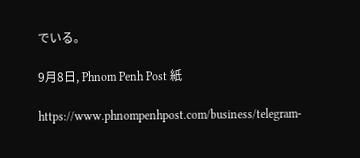でいる。

9月8日, Phnom Penh Post 紙

https://www.phnompenhpost.com/business/telegram-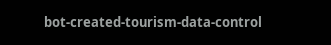bot-created-tourism-data-control